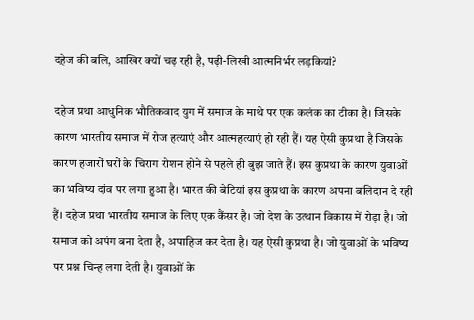दहेज की बलि, आखिर क्यों चढ़ रही है, पढ़ी-लिखी आत्मनिर्भर लड़कियां?

दहेज प्रथा आधुनिक भौतिकवाद युग में समाज के माथे पर एक कलंक का टीका है। जिसके कारण भारतीय समाज में रोज हत्याएं और आत्महत्याएं हो रही हैं। यह ऐसी कुप्रथा है जिसके कारण हजारों घरों के चिराग रोशन होने से पहले ही बुझ जाते हैं। इस कुप्रथा के कारण युवाओं का भविष्य दांव पर लगा हुआ है। भारत की बेटियां इस कुप्रथा के कारण अपना बलिदान दे रही हैं। दहेज प्रथा भारतीय समाज के लिए एक कैंसर है। जो देश के उत्थान विकास में रोड़ा है। जो समाज को अपंग बना देता है, अपाहिज कर देता है। यह ऐसी कुप्रथा है। जो युवाओं के भविष्य पर प्रश्न चिन्ह लगा देती है। युवाओं के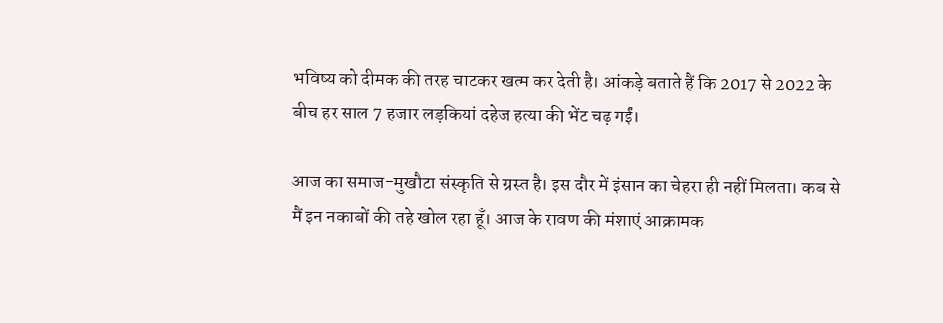भविष्य को दीमक की तरह चाटकर खत्म कर देती है। आंकड़े बताते हैं कि 2017 से 2022 के बीच हर साल 7 हजार लड़कियां दहेज हत्या की भेंट चढ़ गईं।

आज का समाज-मुखौटा संस्कृति से ग्रस्त है। इस दौर में इंसान का चेहरा ही नहीं मिलता। कब से मैं इन नकाबों की तहे खोल रहा हूँ। आज के रावण की मंशाएं आक्रामक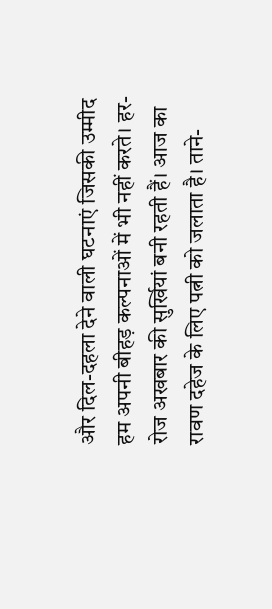और दिल-दहला देने वाली घटनाएं जिसकी उम्मीद हम अपनी बीहड़ कल्पनाओं में भी नहीं करते। हर-रोज अखबार की सुर्खियां बनी रहती हैं। आज का रावण दहेज के लिए पत्नी को जलाता है। ताने-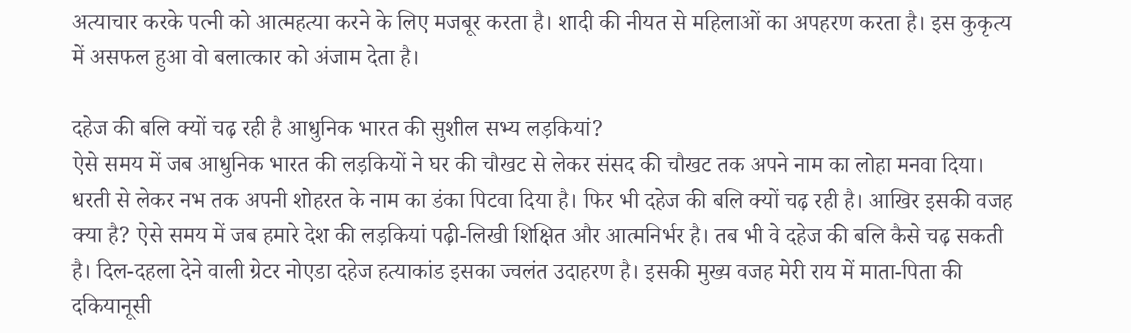अत्याचार करके पत्नी को आत्महत्या करने के लिए मजबूर करता है। शादी की नीयत से महिलाओं का अपहरण करता है। इस कुकृत्य में असफल हुआ वो बलात्कार को अंजाम देता है।

दहेज की बलि क्यों चढ़ रही है आधुनिक भारत की सुशील सभ्य लड़कियां?
ऐसे समय में जब आधुनिक भारत की लड़कियों ने घर की चौखट से लेकर संसद की चौखट तक अपने नाम का लोहा मनवा दिया। धरती से लेकर नभ तक अपनी शोहरत के नाम का डंका पिटवा दिया है। फिर भी दहेज की बलि क्यों चढ़ रही है। आखिर इसकी वजह क्या है? ऐसे समय में जब हमारे देश की लड़कियां पढ़ी-लिखी शिक्षित और आत्मनिर्भर है। तब भी वे दहेज की बलि कैसे चढ़ सकती है। दिल-दहला देने वाली ग्रेटर नोएडा दहेज हत्याकांड इसका ज्वलंत उदाहरण है। इसकी मुख्य वजह मेरी राय में माता-पिता की दकियानूसी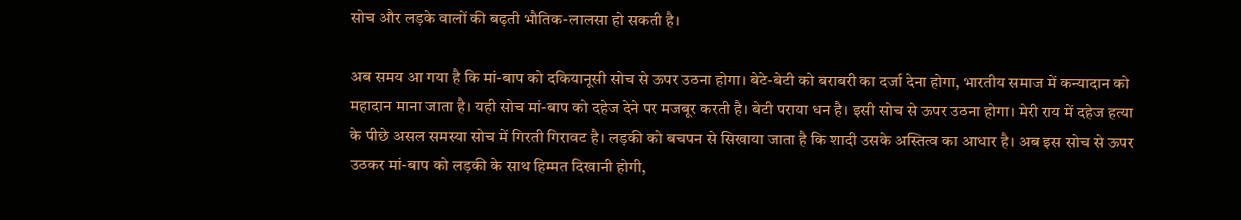सोच और लड़के वालों की बढ़ती भौतिक-लालसा हो सकती है।

अब समय आ गया है कि मां-बाप को दकियानूसी सोच से ऊपर उठना होगा। बेटे-बेटी को बराबरी का दर्जा देना होगा, भारतीय समाज में कन्यादान को महादान माना जाता है। यही सोच मां-बाप को दहेज देने पर मजबूर करती है। बेटी पराया धन है। इसी सोच से ऊपर उठना होगा। मेरी राय में दहेज हत्या के पीछे असल समस्या सोच में गिरती गिरावट है। लड़की को बचपन से सिखाया जाता है कि शादी उसके अस्तित्व का आधार है। अब इस सोच से ऊपर उठकर मां-बाप को लड़की के साथ हिम्मत दिखानी होगी,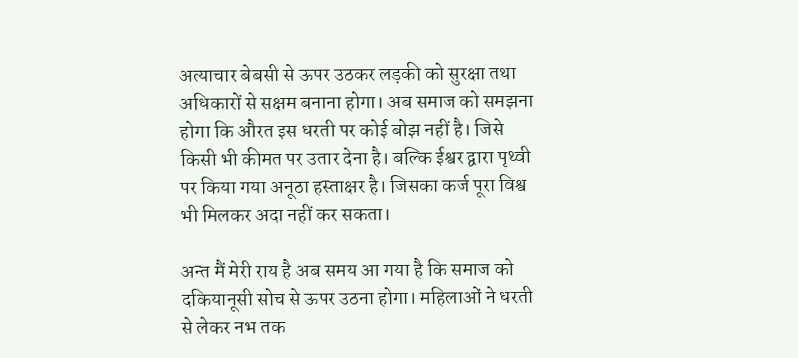अत्याचार बेबसी से ऊपर उठकर लड़की को सुरक्षा तथा अधिकारों से सक्षम बनाना होगा। अब समाज को समझना होगा कि औरत इस धरती पर कोई बोझ नहीं है। जिसे किसी भी कीमत पर उतार देना है। बल्कि ईश्वर द्वारा पृथ्वी पर किया गया अनूठा हस्ताक्षर है। जिसका कर्ज पूरा विश्व भी मिलकर अदा नहीं कर सकता।

अन्त मैं मेरी राय है अब समय आ गया है कि समाज को दकियानूसी सोच से ऊपर उठना होगा। महिलाओं ने धरती से लेकर नभ तक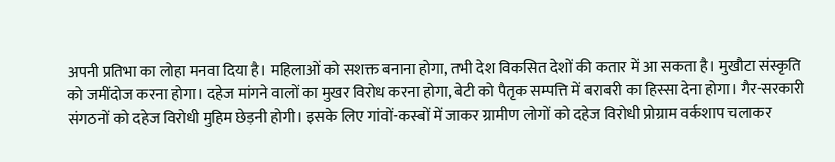अपनी प्रतिभा का लोहा मनवा दिया है। महिलाओं को सशक्त बनाना होगा, तभी देश विकसित देशों की कतार में आ सकता है। मुखौटा संस्कृति को जमींदोज करना होगा। दहेज मांगने वालों का मुखर विरोध करना होगा, बेटी को पैतृक सम्पत्ति में बराबरी का हिस्सा देना होगा। गैर-सरकारी संगठनों को दहेज विरोधी मुहिम छेड़नी होगी। इसके लिए गांवों-कस्बों में जाकर ग्रामीण लोगों को दहेज विरोधी प्रोग्राम वर्कशाप चलाकर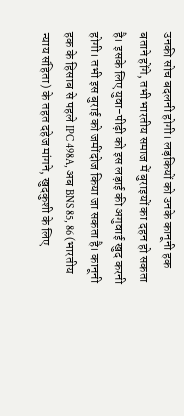उनकी सोच बदलनी होगी। लड़कियों को उनके कानूनी हक बताने होंगे, तभी भारतीय समाज में बुराइयों का दहन हो सकता है। इसके लिए युवा-पीढ़ी को इस लड़ाई की अगुवाई खुद करनी होगी। तभी इस बुराई को जमींदोज किया जा सकता है। कानूनी हक के हिसाब से पहले IPC 498A, अब BNS 85, 86 (भारतीय न्याय संहिता) के तहत दहेज मांगने, खुदकुशी के लिए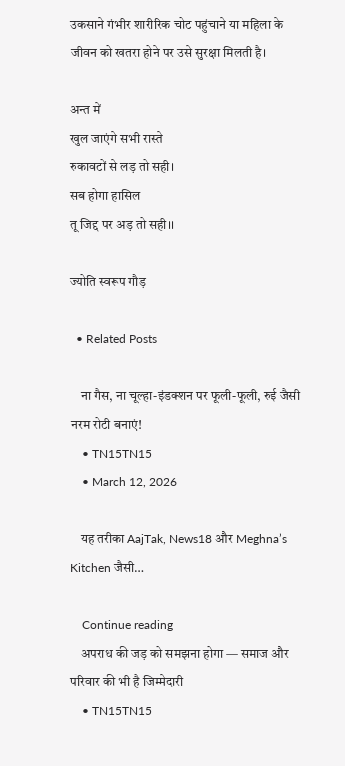उकसाने गंभीर शारीरिक चोट पहुंचाने या महिला के जीवन को खतरा होने पर उसे सुरक्षा मिलती है।

अन्त में
खुल जाएंगे सभी रास्ते
रुकावटों से लड़ तो सही।
सब होगा हासिल
तू जिद्द पर अड़ तो सही।।

ज्योति स्वरूप गौड़

  • Related Posts

    ना गैस, ना चूल्हा-इंडक्शन पर फूली-फूली, रुई जैसी नरम रोटी बनाएं!
    • TN15TN15
    • March 12, 2026

    यह तरीका AajTak, News18 और Meghna’s Kitchen जैसी…

    Continue reading
    अपराध की जड़ को समझना होगा — समाज और परिवार की भी है जिम्मेदारी
    • TN15TN15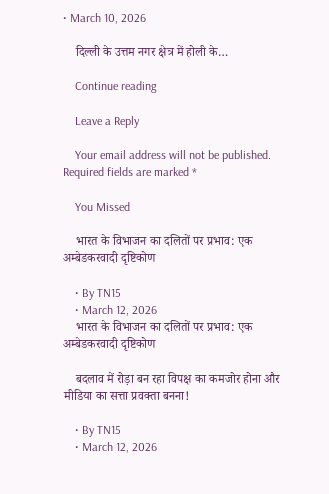• March 10, 2026

    दिल्ली के उत्तम नगर क्षेत्र में होली के…

    Continue reading

    Leave a Reply

    Your email address will not be published. Required fields are marked *

    You Missed

    भारत के विभाजन का दलितों पर प्रभाव: एक अम्बेडकरवादी दृष्टिकोण

    • By TN15
    • March 12, 2026
    भारत के विभाजन का दलितों पर प्रभाव: एक अम्बेडकरवादी दृष्टिकोण

    बदलाव में रोड़ा बन रहा विपक्ष का कमजोर होना और मीडिया का सत्ता प्रवक्ता बनना!

    • By TN15
    • March 12, 2026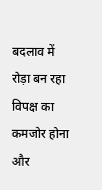बदलाव में रोड़ा बन रहा विपक्ष का कमजोर होना और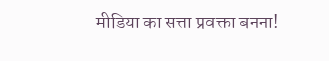मीडिया का सत्ता प्रवक्ता बनना!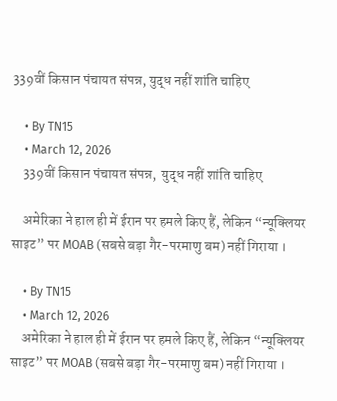339वीं किसान पंचायत संपन्न, युद्ध नहीं शांति चाहिए

    • By TN15
    • March 12, 2026
    339वीं किसान पंचायत संपन्न,  युद्ध नहीं शांति चाहिए

    अमेरिका ने हाल ही में ईरान पर हमले किए हैं, लेकिन “न्यूक्लियर साइट” पर MOAB (सबसे बड़ा गैर-परमाणु बम) नहीं गिराया ।

    • By TN15
    • March 12, 2026
    अमेरिका ने हाल ही में ईरान पर हमले किए हैं, लेकिन “न्यूक्लियर साइट” पर MOAB (सबसे बड़ा गैर-परमाणु बम) नहीं गिराया ।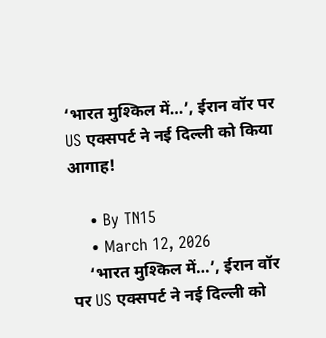‘भारत मुश्किल में…’, ईरान वॉर पर US एक्सपर्ट ने नई दिल्ली को किया आगाह!

    • By TN15
    • March 12, 2026
    ‘भारत मुश्किल में…’, ईरान वॉर पर US एक्सपर्ट ने नई दिल्ली को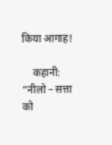किया आगाह!

    कहानी: “नीलो – सत्ता को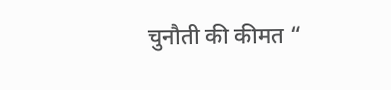चुनौती की कीमत “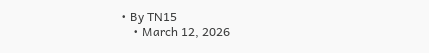• By TN15
    • March 12, 2026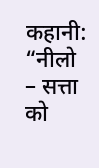कहानी: “नीलो – सत्ता को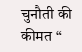चुनौती की कीमत “